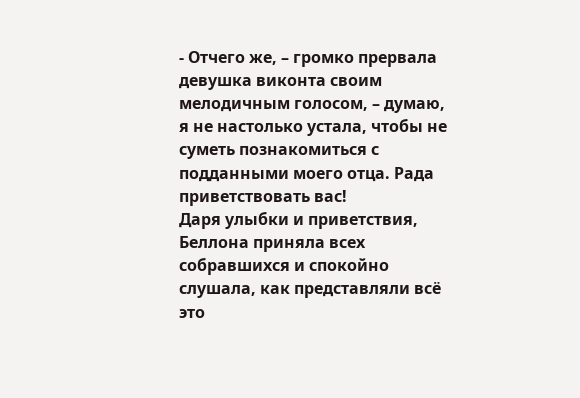- Отчего же, – громко прервала девушка виконта своим мелодичным голосом, – думаю, я не настолько устала, чтобы не суметь познакомиться с подданными моего отца. Рада приветствовать вас!
Даря улыбки и приветствия, Беллона приняла всех собравшихся и спокойно слушала, как представляли всё это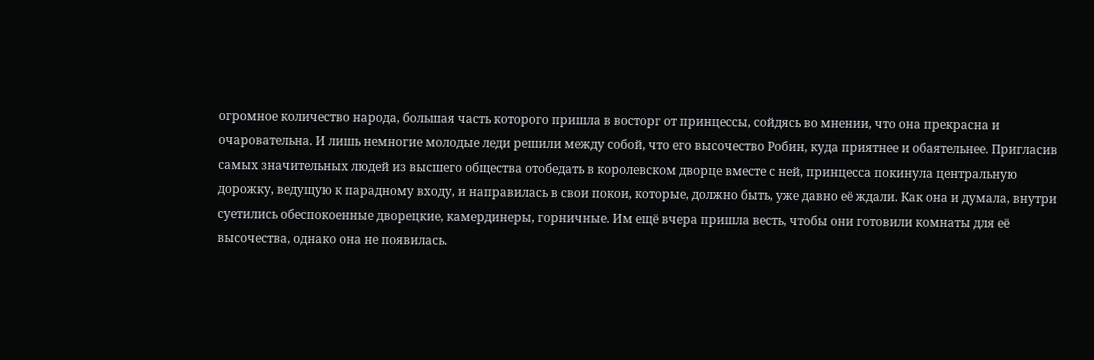огромное количество народа, большая часть которого пришла в восторг от принцессы, сойдясь во мнении, что она прекрасна и очаровательна. И лишь немногие молодые леди решили между собой, что его высочество Робин, куда приятнее и обаятельнее. Пригласив самых значительных людей из высшего общества отобедать в королевском дворце вместе с ней, принцесса покинула центральную дорожку, ведущую к парадному входу, и направилась в свои покои, которые, должно быть, уже давно её ждали. Как она и думала, внутри суетились обеспокоенные дворецкие, камердинеры, горничные. Им ещё вчера пришла весть, чтобы они готовили комнаты для её высочества, однако она не появилась.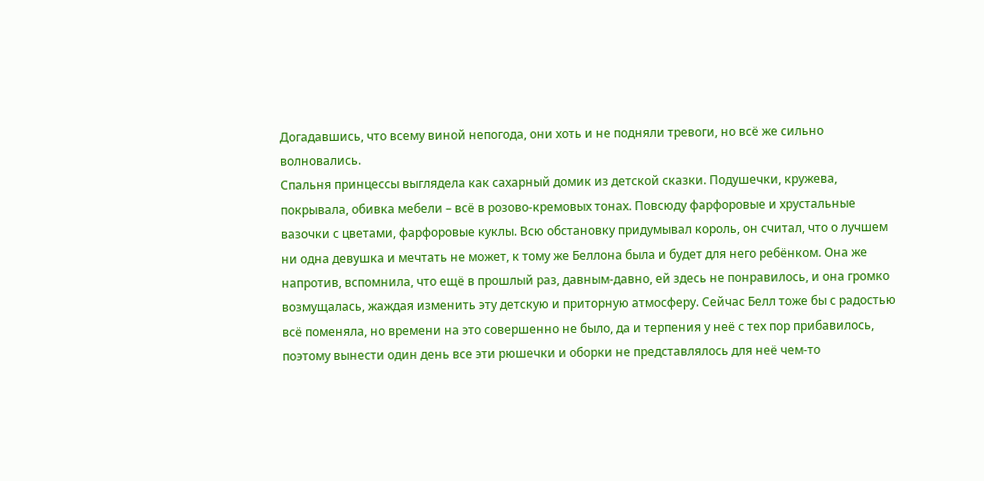Догадавшись, что всему виной непогода, они хоть и не подняли тревоги, но всё же сильно волновались.
Спальня принцессы выглядела как сахарный домик из детской сказки. Подушечки, кружева, покрывала, обивка мебели – всё в розово-кремовых тонах. Повсюду фарфоровые и хрустальные вазочки с цветами, фарфоровые куклы. Всю обстановку придумывал король, он считал, что о лучшем ни одна девушка и мечтать не может, к тому же Беллона была и будет для него ребёнком. Она же напротив, вспомнила, что ещё в прошлый раз, давным-давно, ей здесь не понравилось, и она громко возмущалась, жаждая изменить эту детскую и приторную атмосферу. Сейчас Белл тоже бы с радостью всё поменяла, но времени на это совершенно не было, да и терпения у неё с тех пор прибавилось, поэтому вынести один день все эти рюшечки и оборки не представлялось для неё чем-то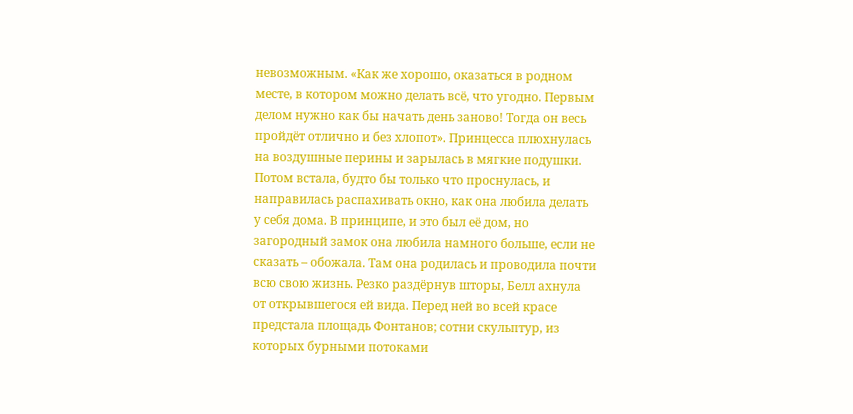невозможным. «Как же хорошо, оказаться в родном месте, в котором можно делать всё, что угодно. Первым делом нужно как бы начать день заново! Тогда он весь пройдёт отлично и без хлопот». Принцесса плюхнулась на воздушные перины и зарылась в мягкие подушки. Потом встала, будто бы только что проснулась, и направилась распахивать окно, как она любила делать у себя дома. В принципе, и это был её дом, но загородный замок она любила намного больше, если не сказать – обожала. Там она родилась и проводила почти всю свою жизнь. Резко раздёрнув шторы, Белл ахнула от открывшегося ей вида. Перед ней во всей красе предстала площадь Фонтанов; сотни скульптур, из которых бурными потоками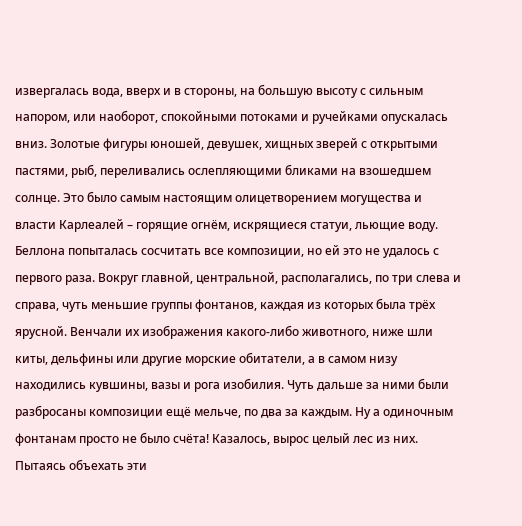извергалась вода, вверх и в стороны, на большую высоту с сильным напором, или наоборот, спокойными потоками и ручейками опускалась вниз. Золотые фигуры юношей, девушек, хищных зверей с открытыми пастями, рыб, переливались ослепляющими бликами на взошедшем солнце. Это было самым настоящим олицетворением могущества и власти Карлеалей – горящие огнём, искрящиеся статуи, льющие воду. Беллона попыталась сосчитать все композиции, но ей это не удалось с первого раза. Вокруг главной, центральной, располагались, по три слева и справа, чуть меньшие группы фонтанов, каждая из которых была трёх ярусной. Венчали их изображения какого-либо животного, ниже шли киты, дельфины или другие морские обитатели, а в самом низу находились кувшины, вазы и рога изобилия. Чуть дальше за ними были разбросаны композиции ещё мельче, по два за каждым. Ну а одиночным фонтанам просто не было счёта! Казалось, вырос целый лес из них. Пытаясь объехать эти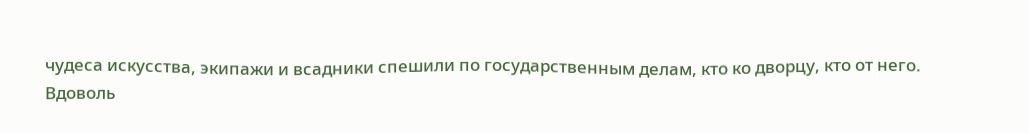чудеса искусства, экипажи и всадники спешили по государственным делам, кто ко дворцу, кто от него.
Вдоволь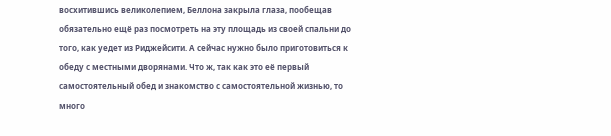восхитившись великолепием, Беллона закрыла глаза, пообещав обязательно ещё раз посмотреть на эту площадь из своей спальни до того, как уедет из Риджейсити. А сейчас нужно было приготовиться к обеду с местными дворянами. Что ж, так как это её первый самостоятельный обед и знакомство с самостоятельной жизнью, то много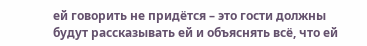ей говорить не придётся – это гости должны будут рассказывать ей и объяснять всё, что ей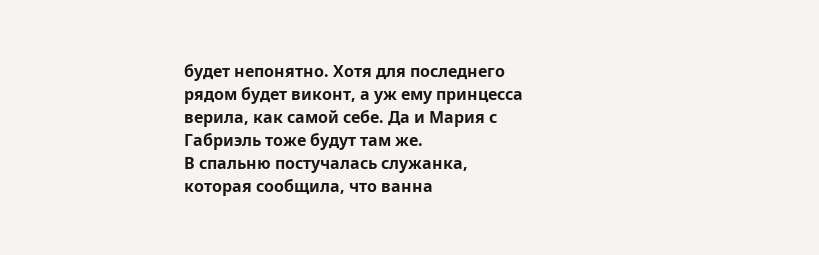будет непонятно. Хотя для последнего рядом будет виконт, а уж ему принцесса верила, как самой себе. Да и Мария с Габриэль тоже будут там же.
В спальню постучалась служанка, которая сообщила, что ванна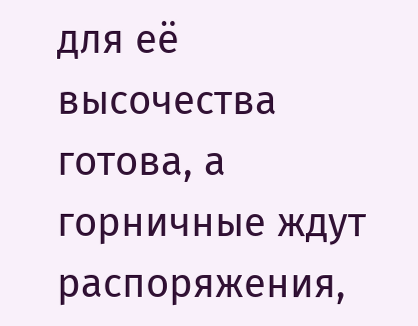для её высочества готова, а горничные ждут распоряжения,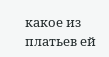какое из платьев ей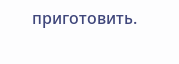приготовить.